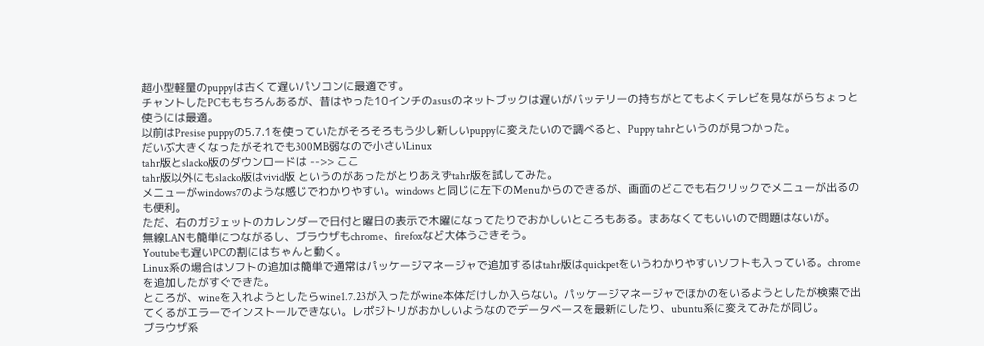超小型軽量のpuppyは古くて遅いパソコンに最適です。
チャントしたPCももちろんあるが、昔はやった10インチのasusのネットブックは遅いがバッテリーの持ちがとてもよくテレビを見ながらちょっと使うには最適。
以前はPresise puppyの5.7.1を使っていたがそろそろもう少し新しいpuppyに変えたいので調べると、Puppy tahrというのが見つかった。
だいぶ大きくなったがそれでも300MB弱なので小さいLinux
tahr版とslacko版のダウンロードは -->> ここ
tahr版以外にもslacko版はvivid版 というのがあったがとりあえずtahr版を試してみた。
メニューがwindows7のような感じでわかりやすい。windows と同じに左下のMenuからのできるが、画面のどこでも右クリックでメニューが出るのも便利。
ただ、右のガジェットのカレンダーで日付と曜日の表示で木曜になってたりでおかしいところもある。まあなくてもいいので問題はないが。
無線LANも簡単につながるし、ブラウザもchrome、firefoxなど大体うごきそう。
Youtubeも遅いPCの割にはちゃんと動く。
Linux系の場合はソフトの追加は簡単で通常はパッケージマネージャで追加するはtahr版はquickpetをいうわかりやすいソフトも入っている。chromeを追加したがすぐできた。
ところが、wineを入れようとしたらwine1.7.23が入ったがwine本体だけしか入らない。パッケージマネージャでほかのをいるようとしたが検索で出てくるがエラーでインストールできない。レポジトリがおかしいようなのでデータベースを最新にしたり、ubuntu系に変えてみたが同じ。
ブラウザ系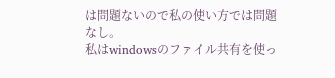は問題ないので私の使い方では問題なし。
私はwindowsのファイル共有を使っ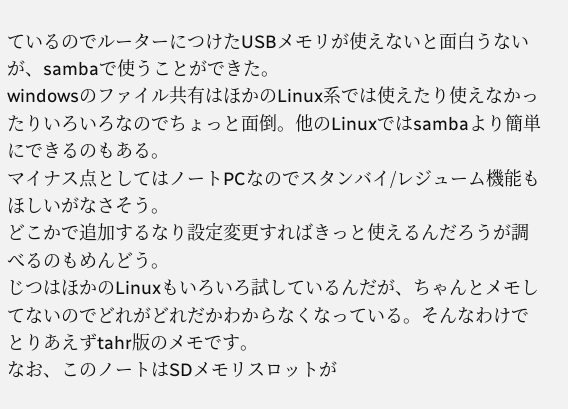ているのでルーターにつけたUSBメモリが使えないと面白うないが、sambaで使うことができた。
windowsのファイル共有はほかのLinux系では使えたり使えなかったりいろいろなのでちょっと面倒。他のLinuxではsambaより簡単にできるのもある。
マイナス点としてはノートPCなのでスタンバイ/レジューム機能もほしいがなさそう。
どこかで追加するなり設定変更すればきっと使えるんだろうが調べるのもめんどう。
じつはほかのLinuxもいろいろ試しているんだが、ちゃんとメモしてないのでどれがどれだかわからなくなっている。そんなわけでとりあえずtahr版のメモです。
なお、このノートはSDメモリスロットが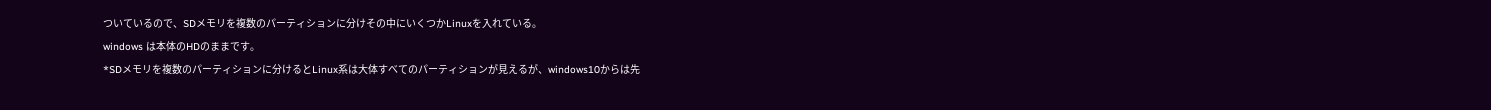ついているので、SDメモリを複数のパーティションに分けその中にいくつかLinuxを入れている。
windows は本体のHDのままです。
*SDメモリを複数のパーティションに分けるとLinux系は大体すべてのパーティションが見えるが、windows10からは先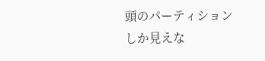頭のパーティションしか見えな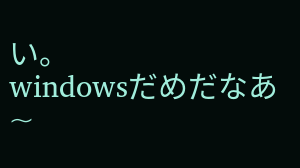い。
windowsだめだなあ~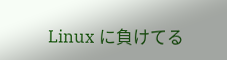Linux に負けてる